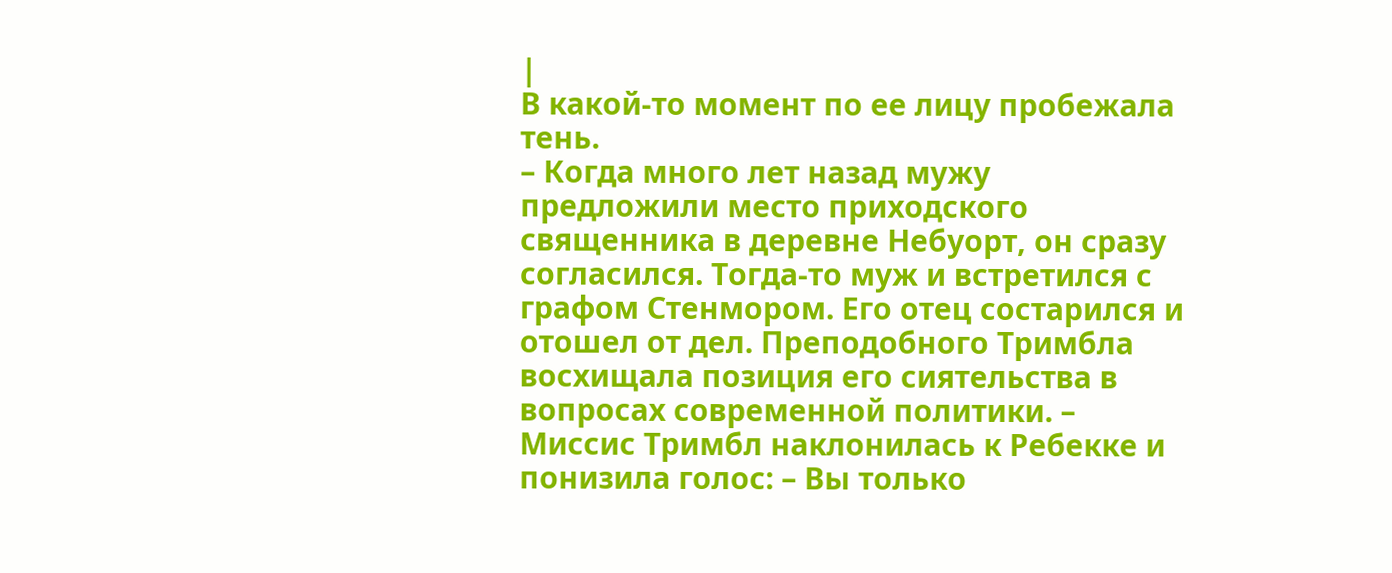|
В какой-то момент по ее лицу пробежала тень.
– Когда много лет назад мужу предложили место приходского священника в деревне Небуорт, он сразу согласился. Тогда-то муж и встретился с графом Стенмором. Его отец состарился и отошел от дел. Преподобного Тримбла восхищала позиция его сиятельства в вопросах современной политики. – Миссис Тримбл наклонилась к Ребекке и понизила голос: – Вы только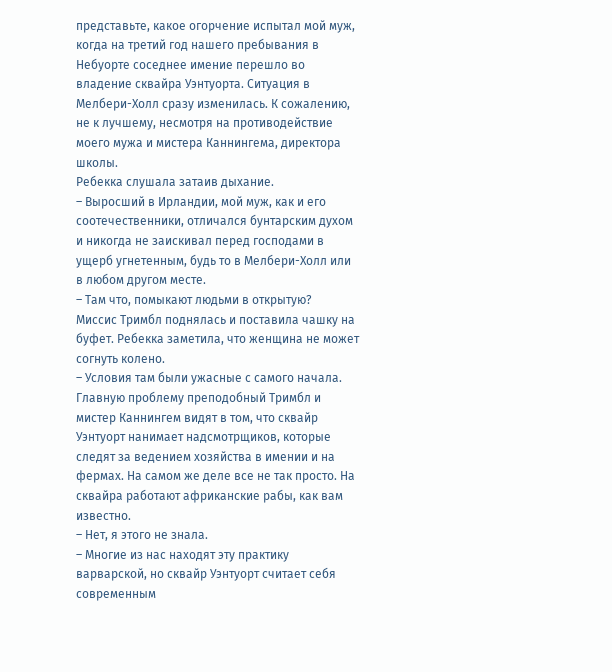представьте, какое огорчение испытал мой муж, когда на третий год нашего пребывания в Небуорте соседнее имение перешло во владение сквайра Уэнтуорта. Ситуация в Мелбери-Холл сразу изменилась. К сожалению, не к лучшему, несмотря на противодействие моего мужа и мистера Каннингема, директора школы.
Ребекка слушала затаив дыхание.
– Выросший в Ирландии, мой муж, как и его соотечественники, отличался бунтарским духом и никогда не заискивал перед господами в ущерб угнетенным, будь то в Мелбери-Холл или в любом другом месте.
– Там что, помыкают людьми в открытую?
Миссис Тримбл поднялась и поставила чашку на буфет. Ребекка заметила, что женщина не может согнуть колено.
– Условия там были ужасные с самого начала. Главную проблему преподобный Тримбл и мистер Каннингем видят в том, что сквайр Уэнтуорт нанимает надсмотрщиков, которые следят за ведением хозяйства в имении и на фермах. На самом же деле все не так просто. На сквайра работают африканские рабы, как вам известно.
– Нет, я этого не знала.
– Многие из нас находят эту практику варварской, но сквайр Уэнтуорт считает себя современным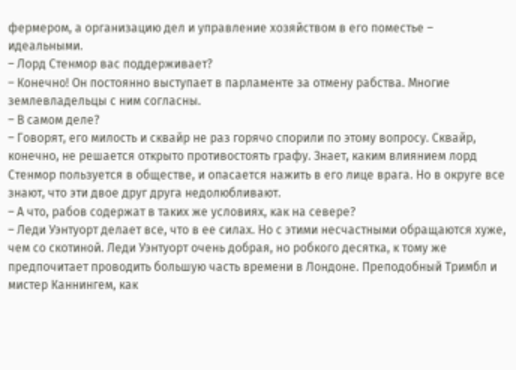фермером, а организацию дел и управление хозяйством в его поместье – идеальными.
– Лорд Стенмор вас поддерживает?
– Конечно! Он постоянно выступает в парламенте за отмену рабства. Многие землевладельцы с ним согласны.
– В самом деле?
– Говорят, его милость и сквайр не раз горячо спорили по этому вопросу. Сквайр, конечно, не решается открыто противостоять графу. Знает, каким влиянием лорд Стенмор пользуется в обществе, и опасается нажить в его лице врага. Но в округе все знают, что эти двое друг друга недолюбливают.
– А что, рабов содержат в таких же условиях, как на севере?
– Леди Уэнтуорт делает все, что в ее силах. Но с этими несчастными обращаются хуже, чем со скотиной. Леди Уэнтуорт очень добрая, но робкого десятка, к тому же предпочитает проводить большую часть времени в Лондоне. Преподобный Тримбл и мистер Каннингем, как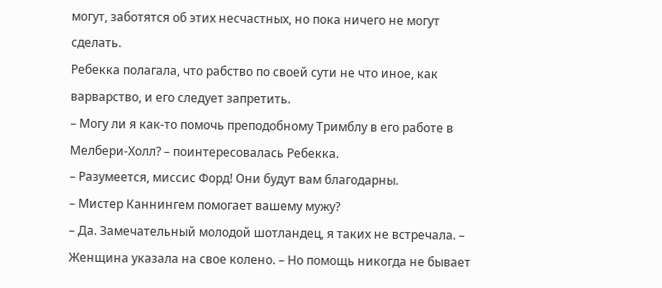могут, заботятся об этих несчастных, но пока ничего не могут сделать.
Ребекка полагала, что рабство по своей сути не что иное, как варварство, и его следует запретить.
– Могу ли я как-то помочь преподобному Тримблу в его работе в Мелбери-Холл? – поинтересовалась Ребекка.
– Разумеется, миссис Форд! Они будут вам благодарны.
– Мистер Каннингем помогает вашему мужу?
– Да. Замечательный молодой шотландец, я таких не встречала. – Женщина указала на свое колено. – Но помощь никогда не бывает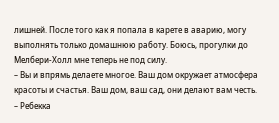лишней. После того как я попала в карете в аварию, могу выполнять только домашнюю работу. Боюсь, прогулки до Мелбери-Холл мне теперь не под силу.
– Вы и впрямь делаете многое. Ваш дом окружает атмосфера красоты и счастья. Ваш дом, ваш сад, они делают вам честь. – Ребекка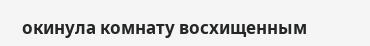окинула комнату восхищенным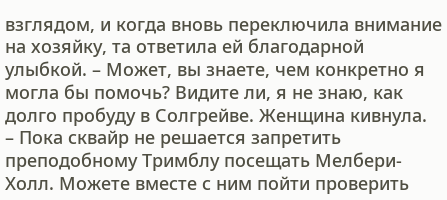взглядом, и когда вновь переключила внимание на хозяйку, та ответила ей благодарной улыбкой. – Может, вы знаете, чем конкретно я могла бы помочь? Видите ли, я не знаю, как долго пробуду в Солгрейве. Женщина кивнула.
– Пока сквайр не решается запретить преподобному Тримблу посещать Мелбери-Холл. Можете вместе с ним пойти проверить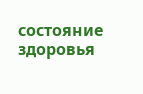состояние здоровья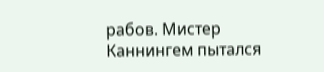рабов. Мистер Каннингем пытался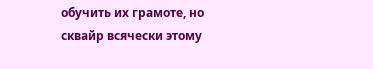обучить их грамоте, но сквайр всячески этому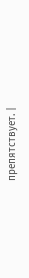препятствует. |